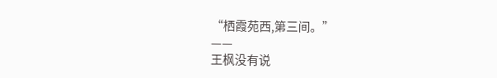“栖霞苑西,第三间。”
——
王枫没有说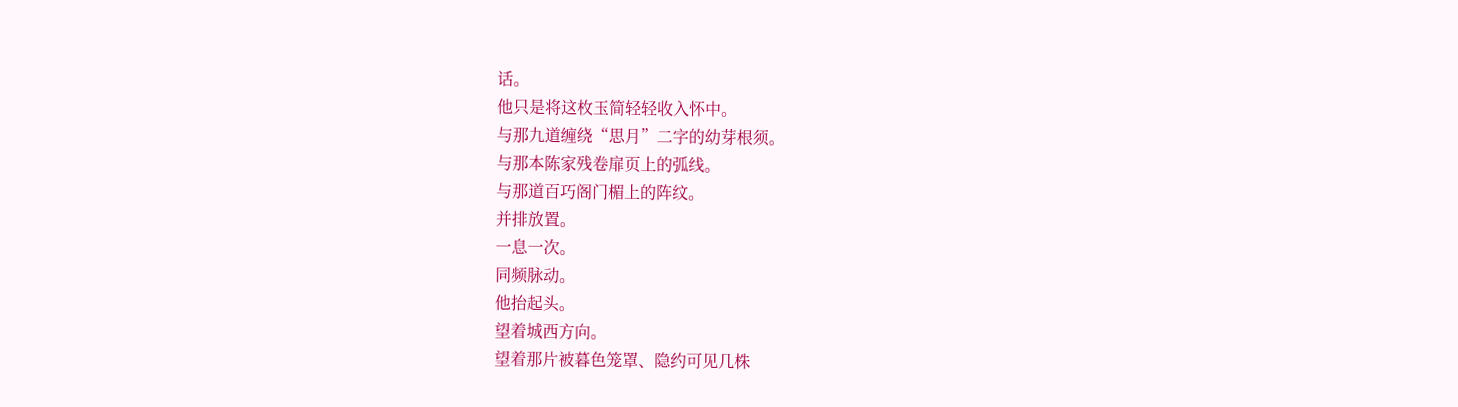话。
他只是将这枚玉简轻轻收入怀中。
与那九道缠绕“思月”二字的幼芽根须。
与那本陈家残卷扉页上的弧线。
与那道百巧阁门楣上的阵纹。
并排放置。
一息一次。
同频脉动。
他抬起头。
望着城西方向。
望着那片被暮色笼罩、隐约可见几株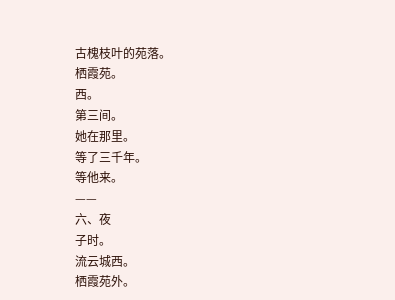古槐枝叶的苑落。
栖霞苑。
西。
第三间。
她在那里。
等了三千年。
等他来。
——
六、夜
子时。
流云城西。
栖霞苑外。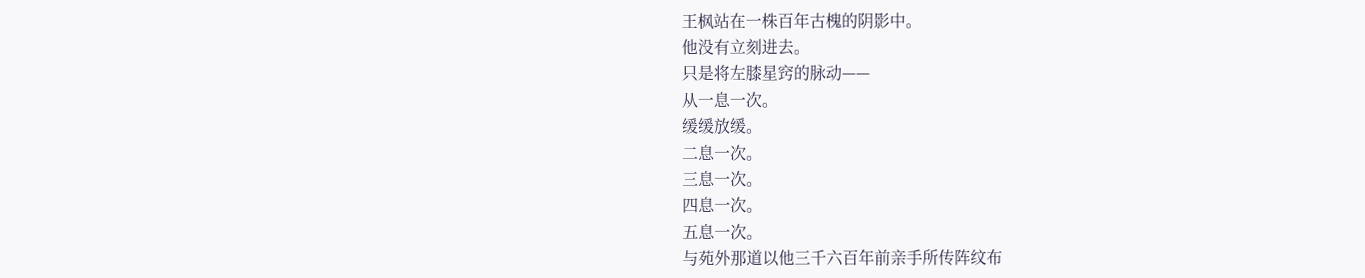王枫站在一株百年古槐的阴影中。
他没有立刻进去。
只是将左膝星窍的脉动——
从一息一次。
缓缓放缓。
二息一次。
三息一次。
四息一次。
五息一次。
与苑外那道以他三千六百年前亲手所传阵纹布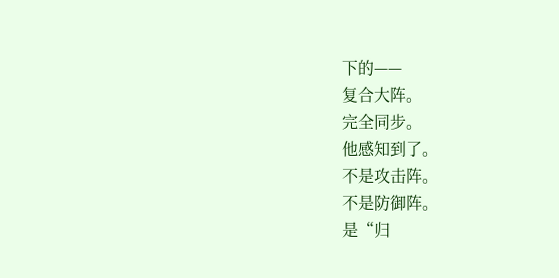下的——
复合大阵。
完全同步。
他感知到了。
不是攻击阵。
不是防御阵。
是“归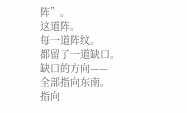阵”。
这道阵。
每一道阵纹。
都留了一道缺口。
缺口的方向——
全部指向东南。
指向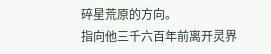碎星荒原的方向。
指向他三千六百年前离开灵界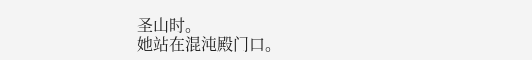圣山时。
她站在混沌殿门口。